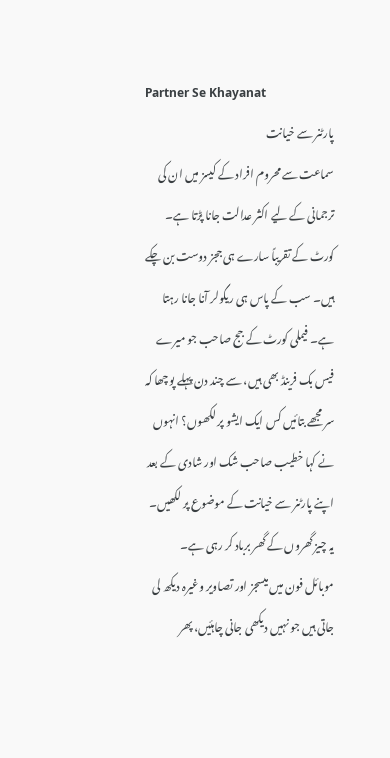Partner Se Khayanat
پارٹنر سے خیانت
سماعت سے محروم افراد کے کیسز میں ان کی ترجمانی کے لیے اکثر عدالت جانا پڑتا ہے۔ کورٹ کے تقریباً سارے ہی ججز دوست بن چکے ہیں۔ سب کے پاس ہی ریگولر آنا جانا رہتا ہے۔ فیملی کورٹ کے جج صاحب جو میرے فیس بک فرینڈ بھی ہیں، سے چند دن پہلے پوچھا کہ سر مجھے بتائیں کس ایک ایشو پر لکھوں؟ انہوں نے کہا خطیب صاحب شک اور شادی کے بعد اپنے پارٹنر سے خیانت کے موضوع پر لکھیں۔ یہ چیز گھروں کے گھر برباد کر رہی ہے۔
موبائل فون میں میسجز اور تصاویر وغیرہ دیکھ لی جاتی ہیں جو نہیں دیکھی جانی چاہئیں، پھر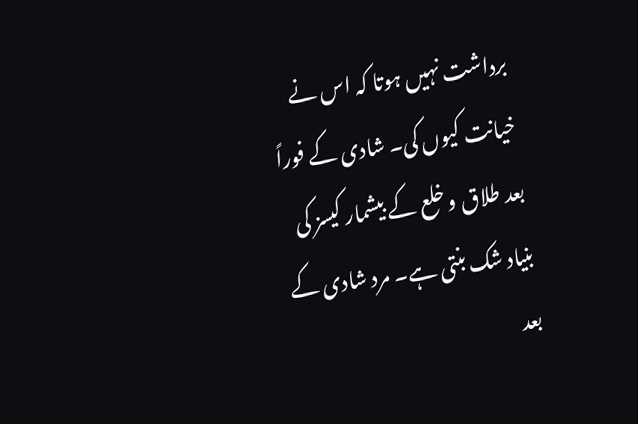برداشت نہیں ہوتا کہ اس نے خیانت کیوں کی۔ شادی کے فوراً بعد طلاق و خلع کے بیشمار کیسز کی بنیاد شک بنتی ہے۔ مرد شادی کے بعد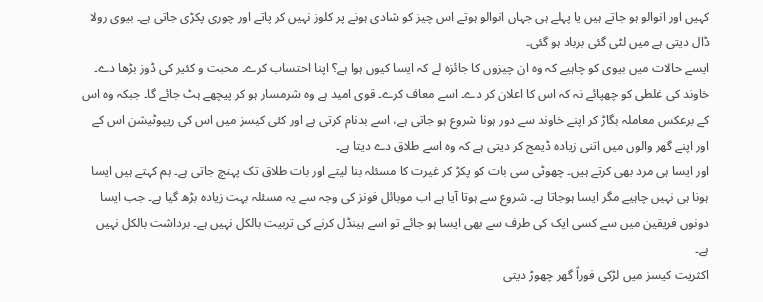کہیں اور انوالو ہو جاتے ہیں یا پہلے ہی جہاں انوالو ہوتے اس چیز کو شادی ہونے پر کلوز نہیں کر پاتے اور چوری پکڑی جاتی ہے۔ بیوی رولا ڈال دیتی ہے میں لٹی گئی برباد ہو گئی۔
ایسے حالات میں بیوی کو چاہیے کہ وہ ان چیزوں کا جائزہ لے کہ ایسا کیوں ہوا ہے؟ اپنا احتساب کرے۔ محبت و کئیر کی ڈوز بڑھا دے۔ خاوند کی غلطی کو چھپائے نہ کہ اس کا اعلان کر دے۔ اسے معاف کرے۔ قوی امید ہے وہ شرمسار ہو کر پیچھے ہٹ جائے گا۔ جبکہ وہ اس کے برعکس معاملہ بگاڑ کر اپنے خاوند سے دور ہونا شروع ہو جاتی ہے، اسے بدنام کرتی ہے اور کئی کیسز میں اس کی ریپوٹیشن اس کے اور اپنے گھر والوں میں اتنی زیادہ ڈیمج کر دیتی ہے کہ وہ اسے طلاق دے دیتا ہے۔
اور ایسا ہی مرد بھی کرتے ہیں۔ چھوٹی سی بات کو پکڑ کر غیرت کا مسئلہ بنا لیتے اور بات طلاق تک پہنچ جاتی ہے۔ ہم کہتے ہیں ایسا ہونا ہی نہیں چاہیے مگر ایسا ہوجاتا ہے۔ شروع سے ہوتا آیا ہے اب موبائل فونز کی وجہ سے یہ مسئلہ بہت زیادہ بڑھ گیا ہے۔ جب ایسا دونوں فریقین میں سے کسی ایک کی طرف سے بھی ایسا ہو جائے تو اسے ہینڈل کرنے کی تربیت بالکل نہیں ہے۔ برداشت بالکل نہیں ہے۔
اکثریت کیسز میں لڑکی فوراً گھر چھوڑ دیتی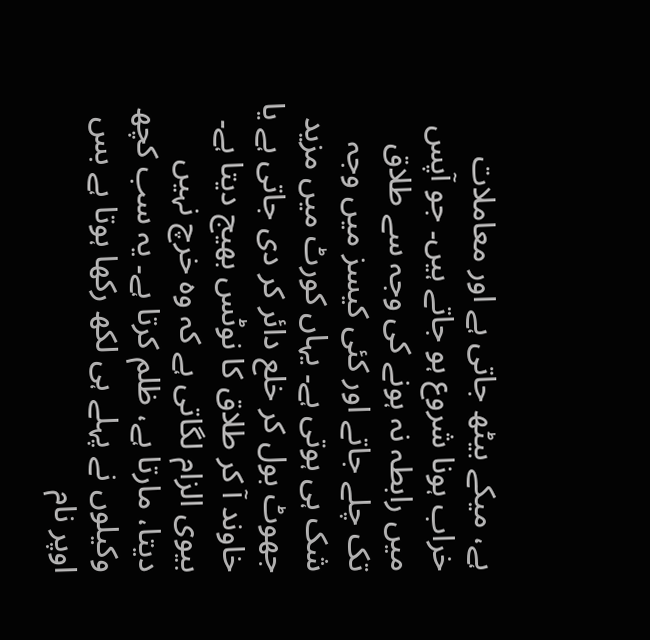ہے، میکے بیٹھ جاتی ہے اور معاملات خراب ہونا شروع ہو جاتے ہیں۔ جو آپس میں رابطہ نہ ہونے کی وجہ سے طلاق تک چلے جاتے اور کئی کیسز میں وجہ شک ہی ہوتی ہے۔ یہاں کورٹ میں مزید جھوٹ بول کر خلع دائر کر دی جاتی ہے یا خاوند آ کر طلاق کا نوٹس بھیج دیتا ہے۔ بیوی الزام لگاتی ہے کہ وہ خرچ نہیں دیتا، مارتا ہے، ظلم کرتا ہے۔ یہ سب کچھ وکیلوں نے پہلے ہی لکھ رکھا ہوتا ہے بس اوپر نام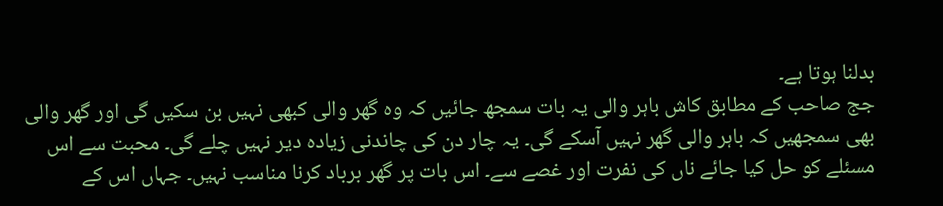بدلنا ہوتا ہے۔
جج صاحب کے مطابق کاش باہر والی یہ بات سمجھ جائیں کہ وہ گھر والی کبھی نہیں بن سکیں گی اور گھر والی بھی سمجھیں کہ باہر والی گھر نہیں آسکے گی۔ یہ چار دن کی چاندنی زیادہ دیر نہیں چلے گی۔ محبت سے اس مسئلے کو حل کیا جائے ناں کی نفرت اور غصے سے۔ اس بات پر گھر برباد کرنا مناسب نہیں۔ جہاں اس کے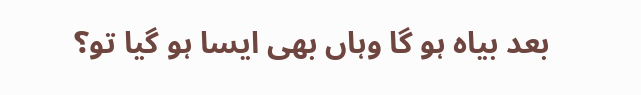بعد بیاہ ہو گا وہاں بھی ایسا ہو گیا تو؟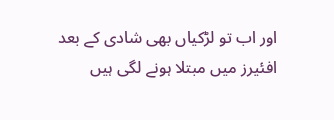اور اب تو لڑکیاں بھی شادی کے بعد افئیرز میں مبتلا ہونے لگی ہیں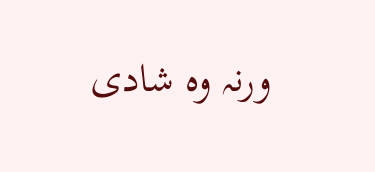ورنہ وہ شادی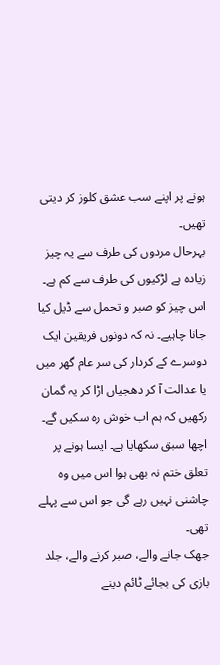ہونے پر اپنے سب عشق کلوز کر دیتی تھیں۔
بہرحال مردوں کی طرف سے یہ چیز زیادہ ہے لڑکیوں کی طرف سے کم ہے۔ اس چیز کو صبر و تحمل سے ڈیل کیا جانا چاہیے۔ نہ کہ دونوں فریقین ایک دوسرے کے کردار کی سر عام گھر میں یا عدالت آ کر دھجیاں اڑا کر یہ گمان رکھیں کہ ہم اب خوش رہ سکیں گے۔ اچھا سبق سکھایا ہے۔ ایسا ہونے پر تعلق ختم نہ بھی ہوا اس میں وہ چاشنی نہیں رہے گی جو اس سے پہلے تھی۔
جھک جانے والے، صبر کرنے والے، جلد بازی کی بجائے ٹائم دینے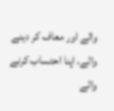والے اور معاف کر دینے والے، اپنا احتساب کرنے والے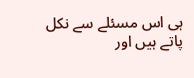ہی اس مسئلے سے نکل پاتے ہیں اور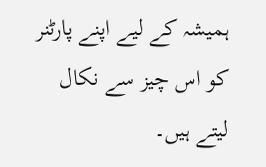ہمیشہ کے لیے اپنے پارٹنر کو اس چیز سے نکال لیتے ہیں۔